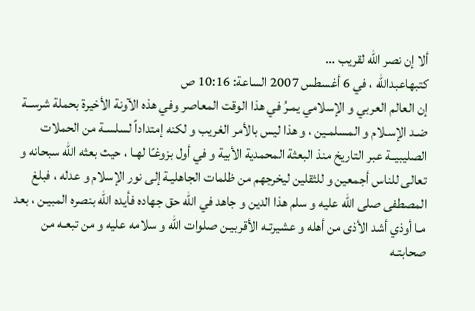ألا إن نصر الله لقريب …
كتبهاعبدالله ، في 6 أغسطس 2007 الساعة: 10:16 ص
إن العالم العربي و الإسلامي يمـرُ في هذا الوقت المعاصر وفي هذه الآونة الأخيرة بحملة شرســة ضـد الإسـلام و المسلمـين ، و هذا ليس بالأمر الغريب و لكنه إمتداداً لسلسـة من الحملات الصليبيــة عبر التاريخ منذ البعثة المحمدية الأبية و في أول بزوغـًا لهـا ، حيث بعثه الله سبحانه و تعالى للناس أجمعين و للثقلين ليخرجهم من ظلمات الجاهليـة إلى نور الإسلام و عدله ، فبلغ المصطفى صلى الله عليه و سلم هذا الدين و جاهد في الله حق جهاده فأيده الله بنصره المبيـن ، بعد مـا أوذي أشد الأذى من أهله و عشيرتـه الأقربيـن صلوات الله و سلامه عليه و من تبعـه من صحابتـه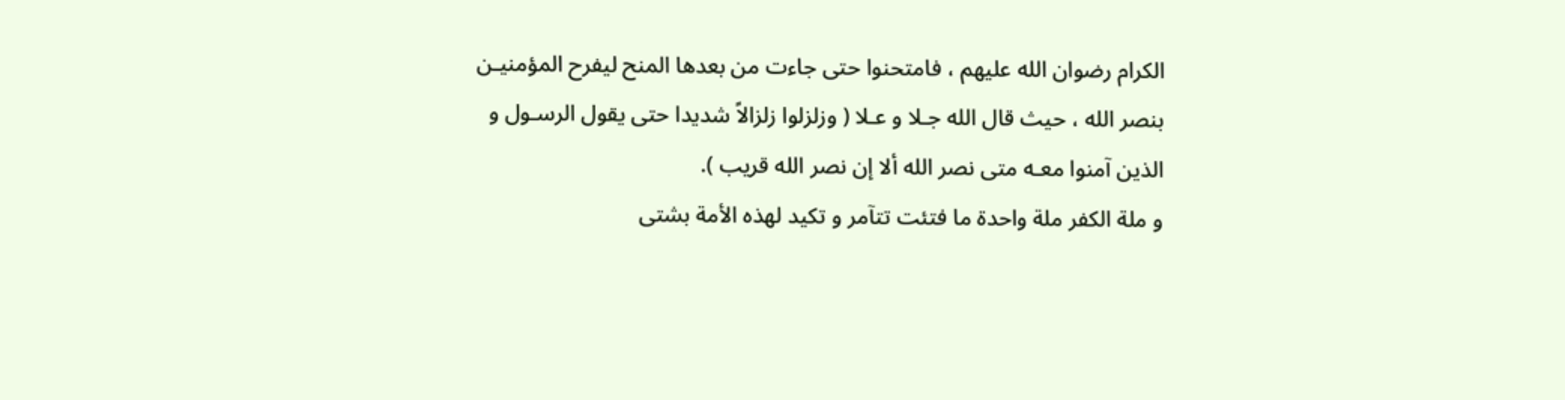الكرام رضوان الله عليهم ، فامتحنوا حتى جاءت من بعدها المنح ليفرح المؤمنيـن بنصر الله ، حيث قال الله جـلا و عـلا ( وزلزلوا زلزالاً شديدا حتى يقول الرسـول و الذين آمنوا معـه متى نصر الله ألا إن نصر الله قريب ).
و ملة الكفر ملة واحدة ما فتئت تتآمر و تكيد لهذه الأمة بشتى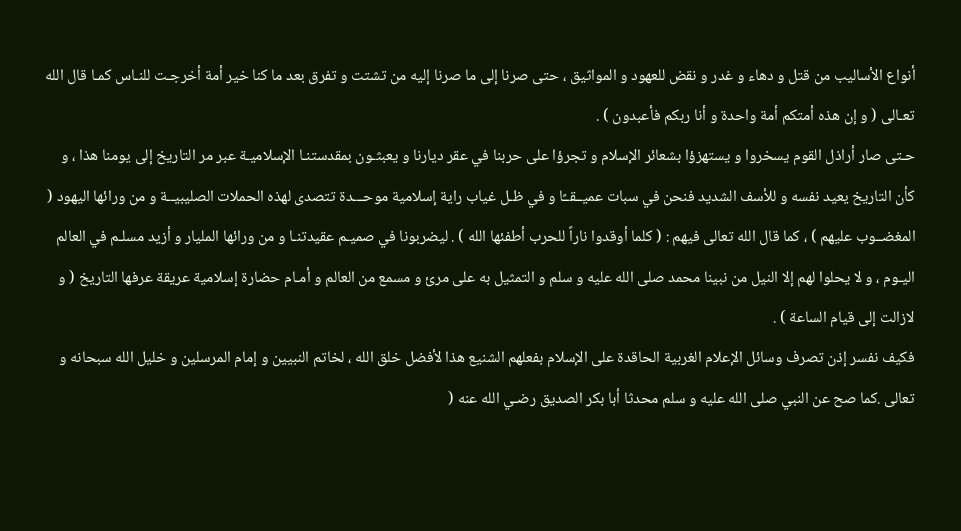أنواع الأساليب من قتل و دهاء و غدر و نقض للعهود و المواثيق ، حتى صرنا إلى ما صرنا إليه من تشتت و تفرق بعد ما كنا خير أمة أخرجـت للنـاس كمـا قال الله تعـالى ( و إن هذه أمتكم أمة واحدة و أنا ربكم فأعبدون ) .
حـتى صار أراذل القوم يسخروا و يستهزؤا بشعائر الإسلام و تجرؤا على حربنا في عقر ديارنا و يعبثـون بمقدستنـا الإسلاميـة عبر مر التاريخ إلى يومنا هذا ، و كأن التاريخ يعيد نفسه و للأسف الشديد فنحن في سبات عميــقــًا و في ظـل غياب راية إسلامية موحـــدة تتصدى لهذه الحملات الصليبيــة و من ورائها اليهود ( المغضــوب عليهم ) ، كما قال الله تعالى فيهم : ( كلما أوقدوا ناراً للحرب أطفئها الله ) . ليضربونا في صميـم عقيدتنـا و من ورائها المليار و أزيد مسلـم في العالم اليـوم ، و لا يحلوا لهم إلا النيل من نبينا محمد صلى الله عليه و سلم و التمثيل به على مرئ و مسمع من العالم و أمـام حضارة إسلامية عريقة عرفها التاريخ ( و لازالت إلى قيام الساعة ) .
فكيف نفسر إذن تصرف وسائل الإعلام الغربية الحاقدة على الإسلام بفعلهم الشنيع هذا لأفضل خلق الله ، لخاتم النبيين و إمام المرسلين و خليل الله سبحانه و تعالى .كما صح عن النبي صلى الله عليه و سلم محدثا أبا بكر الصديق رضـي الله عنه (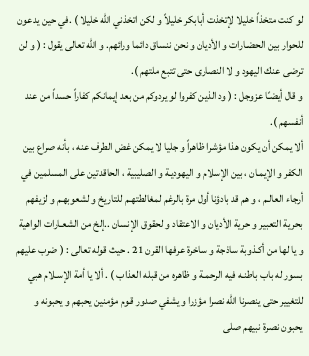لو كنت متخذاً خليلا لإتخذت أبابكر خليلاً و لكن اتخذني الله خليلا ) .في حين يدعون للحوار بين الحضـارات و الأديان و نحن ننساق دائما ورائهم. و الله تعالى يقول : ( و لن ترضى عنك اليهود و لا النصارى حتى تتبع ملتهم ).
و قال أيضـًا عزوجل : ( ود الذين كفروا لو يردوكم من بعد إيمانكم كفاراً حسداً من عند أنفسهم ).
ألا يمكن أن يكون هذا مؤشرا ظاهراً و جليا لا يمكن غض الطرف عنه ، بأنه صراع بين الكفر و الإيمـان ، بين الإسلام و اليهوديـة و الصليبية ، الحاقدتين على المسلمين في أرجاء العالـم ، و هم قد بادؤنا أول مرة بالرغم لمغالطتهـم للتاريخ و لشعوبهـم و لزيفهم بحرية التعبير و حرية الأديان و الاعتقاد و لحقوق الإنسان ..إلخ من الشعـارات الواهية و يا لها من أكـذوبة ساذجة و ساخرة عرفها القرن 21 . حيث قوله تعالى : ( ضرب عليهم بسور له باب باطنـه فيه الرحمـة و ظاهره من قبله العذاب ) . ألا يا أمة الإسـلام هبي للتغيير حتى ينصرنا الله نصرا مؤزرا و يشفي صدور قـوم مؤمنين يحبهم و يحبونه و يحبون نصرة نبيهم صلى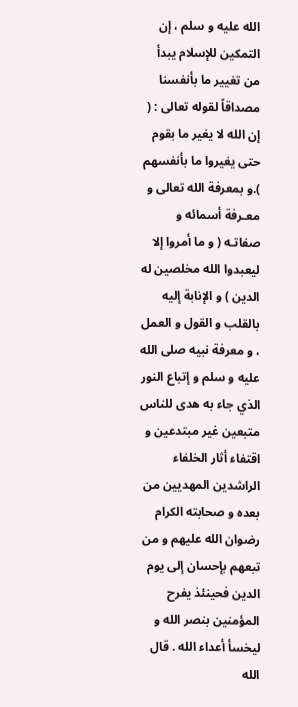الله عليه و سلم ، إن التمكين للإسلام يبدأ من تغيير ما بأنفسنا مصداقاً لقوله تعالى : ( إن الله لا يغير ما بقوم حتى يغيروا ما بأنفسهم ).و بمعرفة الله تعالى و معـرفة أسمائه و صفاتـه ( و ما أمروا إلا ليعبدوا الله مخلصين له الدين ) و الإنابة إليه بالقلب و القول و العمل ، و معرفة نبيه صلى الله عليه و سلم و إتباع النور الذي جاء به هدى للناس متبعين غير مبتدعين و اقتفاء أثار الخلفاء الراشدين المهديين من بعده و صحابته الكرام رضوان الله عليهم و من تبعهم بإحسان إلى يوم الدين فحينئذ يفرح المؤمنين بنصر الله و ليخسأ أعداء الله . قال الله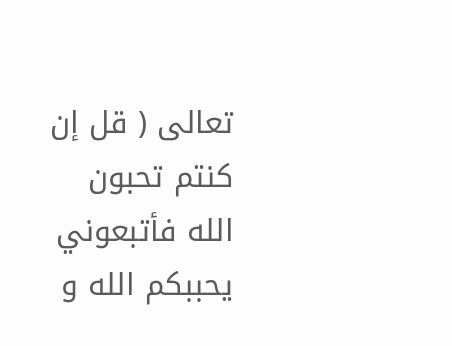تعالى ( قل إن كنتم تحبون الله فأتبعوني يحببكم الله و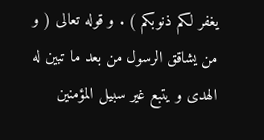يغفر لكم ذنوبكم ) . و قوله تعالى ( و من يشاقق الرسول من بعد ما تبين له الهدى و يتبع غير سبيل المؤمنين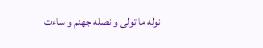نوله ما تولى و نصله جهنم و ساءت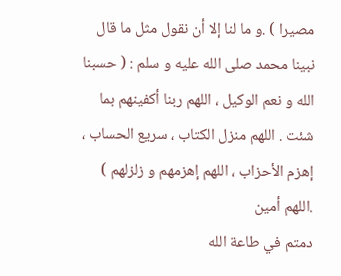مصيرا ) .و ما لنا إلا أن نقول مثل ما قال نبينا محمد صلى الله عليه و سلم : ( حسبنا الله و نعم الوكيل ، اللهم ربنا أكفينهم بما شئت . اللهم منزل الكتاب ، سريع الحساب ، إهزم الأحزاب ، اللهم إهزمهم و زلزلهم ) .اللهم أمين
دمتم في طاعة الله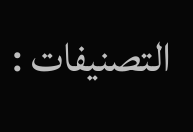التصنيفات :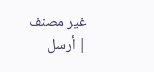غير مصنف | أرسل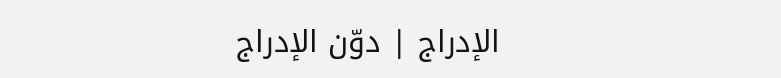الإدراج | دوّن الإدراج